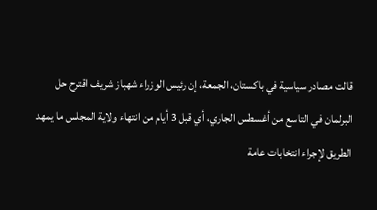قالت مصادر سياسية في باكستان، الجمعة، إن رئيس الوزراء شهباز شريف اقترح حل البرلمان في التاسع من أغسطس الجاري، أي قبل 3 أيام من انتهاء ولاية المجلس ما يمهد الطريق لإجراء انتخابات عامة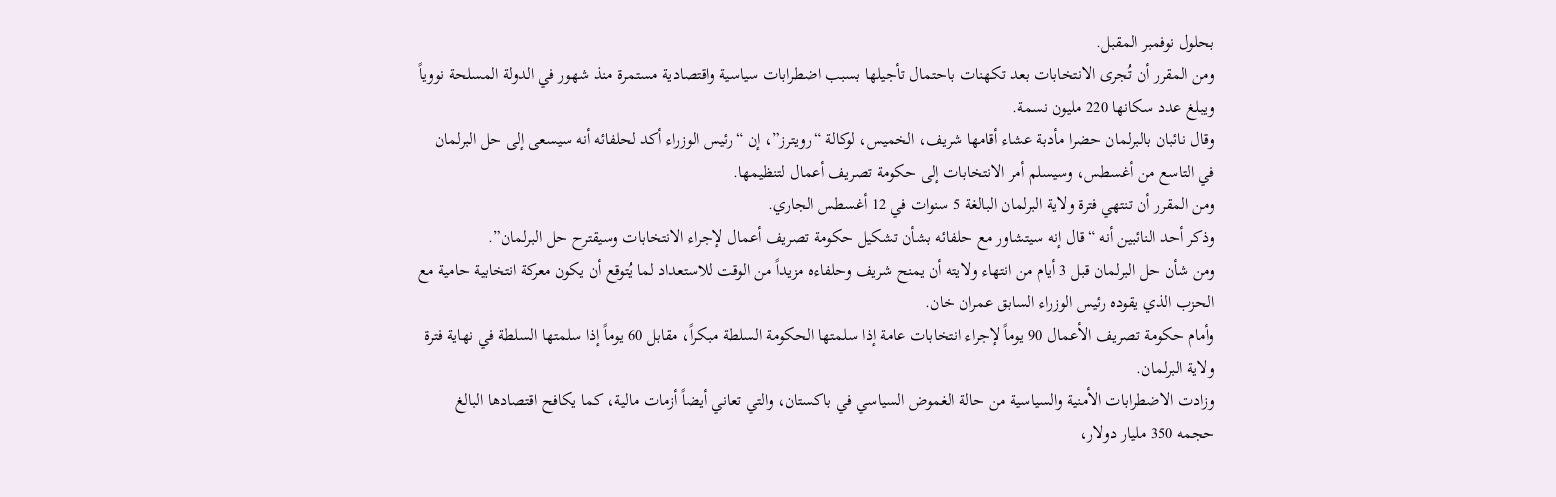بحلول نوفمبر المقبل.
ومن المقرر أن تُجرى الانتخابات بعد تكهنات باحتمال تأجيلها بسبب اضطرابات سياسية واقتصادية مستمرة منذ شهور في الدولة المسلحة نووياً ويبلغ عدد سكانها 220 مليون نسمة.
وقال نائبان بالبرلمان حضرا مأدبة عشاء أقامها شريف، الخميس، لوكالة “رويترز”، إن “رئيس الوزراء أكد لحلفائه أنه سيسعى إلى حل البرلمان في التاسع من أغسطس، وسيسلم أمر الانتخابات إلى حكومة تصريف أعمال لتنظيمها.
ومن المقرر أن تنتهي فترة ولاية البرلمان البالغة 5 سنوات في 12 أغسطس الجاري.
وذكر أحد النائبين أنه “قال إنه سيتشاور مع حلفائه بشأن تشكيل حكومة تصريف أعمال لإجراء الانتخابات وسيقترح حل البرلمان”.
ومن شأن حل البرلمان قبل 3 أيام من انتهاء ولايته أن يمنح شريف وحلفاءه مزيداً من الوقت للاستعداد لما يُتوقع أن يكون معركة انتخابية حامية مع الحزب الذي يقوده رئيس الوزراء السابق عمران خان.
وأمام حكومة تصريف الأعمال 90 يوماً لإجراء انتخابات عامة إذا سلمتها الحكومة السلطة مبكراً، مقابل 60 يوماً إذا سلمتها السلطة في نهاية فترة ولاية البرلمان.
وزادت الاضطرابات الأمنية والسياسية من حالة الغموض السياسي في باكستان، والتي تعاني أيضاً أزمات مالية، كما يكافح اقتصادها البالغ حجمه 350 مليار دولار،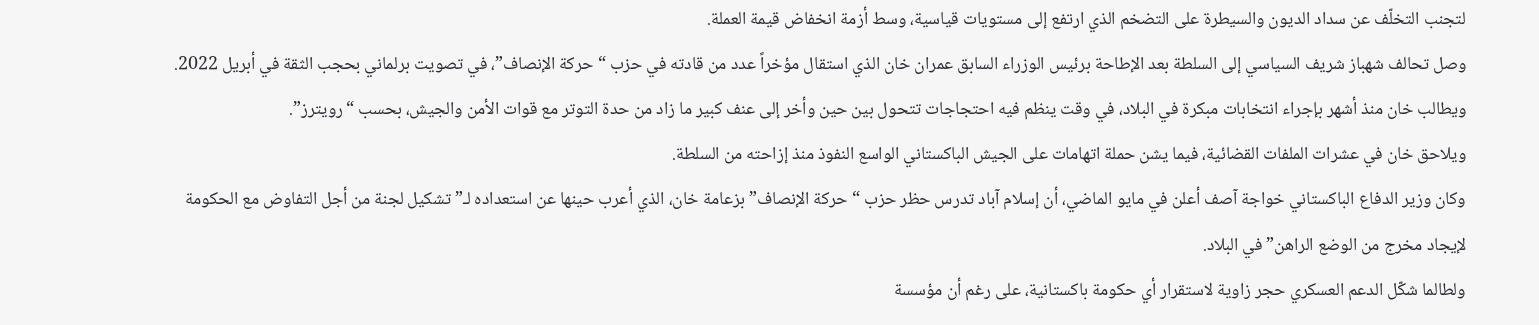لتجنب التخلّف عن سداد الديون والسيطرة على التضخم الذي ارتفع إلى مستويات قياسية، وسط أزمة انخفاض قيمة العملة.
وصل تحالف شهباز شريف السياسي إلى السلطة بعد الإطاحة برئيس الوزراء السابق عمران خان الذي استقال مؤخراً عدد من قادته في حزب “حركة الإنصاف”، في تصويت برلماني بحجب الثقة في أبريل 2022.
ويطالب خان منذ أشهر بإجراء انتخابات مبكرة في البلاد، في وقت ينظم فيه احتجاجات تتحول بين حين وأخر إلى عنف كبير ما زاد من حدة التوتر مع قوات الأمن والجيش، بحسب “رويترز”.
ويلاحق خان في عشرات الملفات القضائية، فيما يشن حملة اتهامات على الجيش الباكستاني الواسع النفوذ منذ إزاحته من السلطة.
وكان وزير الدفاع الباكستاني خواجة آصف أعلن في مايو الماضي، أن إسلام آباد تدرس حظر حزب “حركة الإنصاف” بزعامة خان، الذي أعرب حينها عن استعداده لـ”تشكيل لجنة من أجل التفاوض مع الحكومة لإيجاد مخرج من الوضع الراهن” في البلاد.
ولطالما شكّل الدعم العسكري حجر زاوية لاستقرار أي حكومة باكستانية، على رغم أن مؤسسة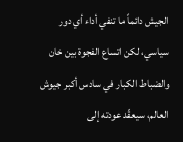الجيش دائماً ما تنفي أداء أي دور سياسي، لكن اتساع الفجوة بين خان والضباط الكبار في سادس أكبر جيوش العالم، سيعقّد عودته إلى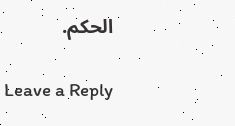الحكم.

Leave a Reply